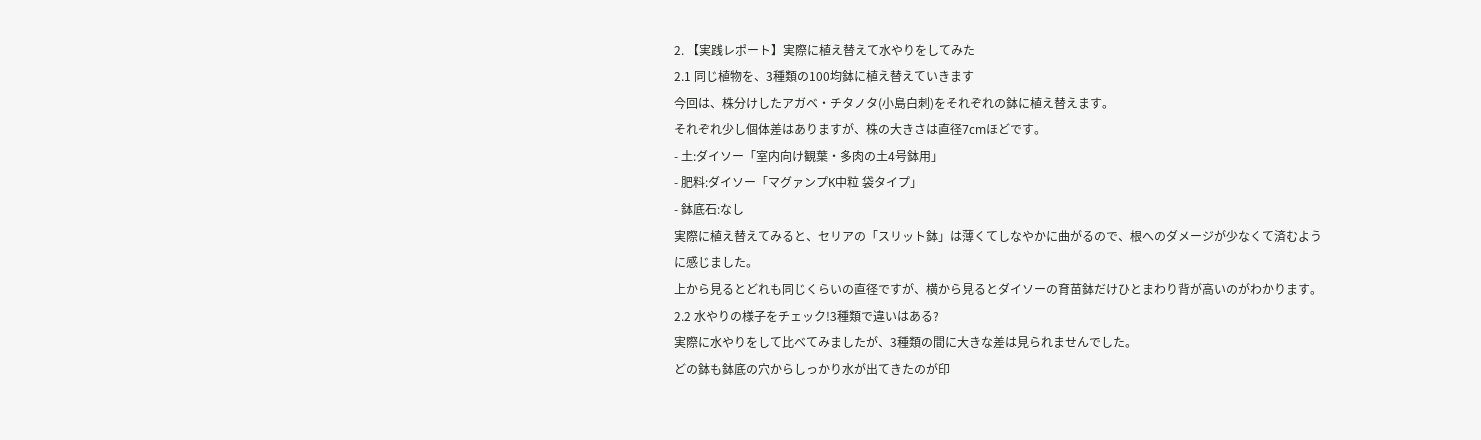2. 【実践レポート】実際に植え替えて水やりをしてみた
2.1 同じ植物を、3種類の100均鉢に植え替えていきます
今回は、株分けしたアガベ・チタノタ(小島白刺)をそれぞれの鉢に植え替えます。
それぞれ少し個体差はありますが、株の大きさは直径7cmほどです。
- 土:ダイソー「室内向け観葉・多肉の土4号鉢用」
- 肥料:ダイソー「マグァンプK中粒 袋タイプ」
- 鉢底石:なし
実際に植え替えてみると、セリアの「スリット鉢」は薄くてしなやかに曲がるので、根へのダメージが少なくて済むように感じました。
上から見るとどれも同じくらいの直径ですが、横から見るとダイソーの育苗鉢だけひとまわり背が高いのがわかります。
2.2 水やりの様子をチェック!3種類で違いはある?
実際に水やりをして比べてみましたが、3種類の間に大きな差は見られませんでした。
どの鉢も鉢底の穴からしっかり水が出てきたのが印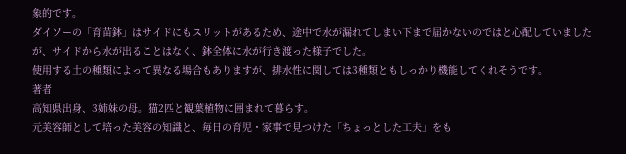象的です。
ダイソーの「育苗鉢」はサイドにもスリットがあるため、途中で水が漏れてしまい下まで届かないのではと心配していましたが、サイドから水が出ることはなく、鉢全体に水が行き渡った様子でした。
使用する土の種類によって異なる場合もありますが、排水性に関しては3種類ともしっかり機能してくれそうです。
著者
高知県出身、3姉妹の母。猫2匹と観葉植物に囲まれて暮らす。
元美容師として培った美容の知識と、毎日の育児・家事で見つけた「ちょっとした工夫」をも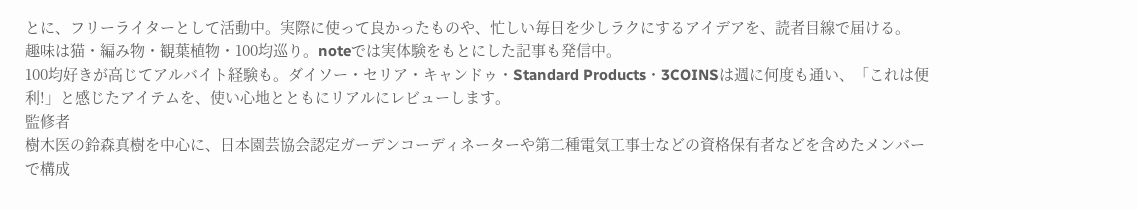とに、フリーライターとして活動中。実際に使って良かったものや、忙しい毎日を少しラクにするアイデアを、読者目線で届ける。
趣味は猫・編み物・観葉植物・100均巡り。noteでは実体験をもとにした記事も発信中。
100均好きが高じてアルバイト経験も。ダイソー・セリア・キャンドゥ・Standard Products・3COINSは週に何度も通い、「これは便利!」と感じたアイテムを、使い心地とともにリアルにレビューします。
監修者
樹木医の鈴森真樹を中心に、日本園芸協会認定ガーデンコーディネーターや第二種電気工事士などの資格保有者などを含めたメンバーで構成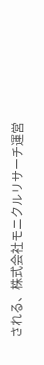される、株式会社モニクルリサーチ運営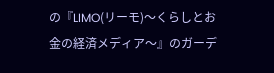の『LIMO(リーモ)〜くらしとお金の経済メディア〜』のガーデ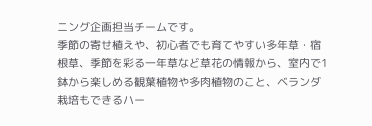ニング企画担当チームです。
季節の寄せ植えや、初心者でも育てやすい多年草・宿根草、季節を彩る一年草など草花の情報から、室内で1鉢から楽しめる観葉植物や多肉植物のこと、ベランダ栽培もできるハー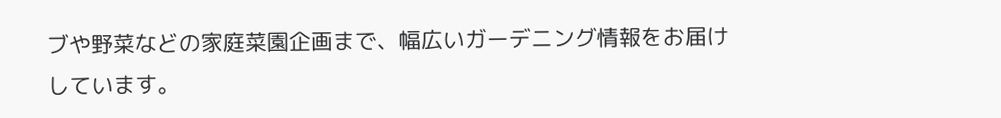ブや野菜などの家庭菜園企画まで、幅広いガーデニング情報をお届けしています。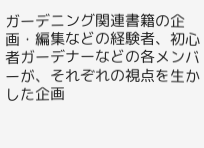ガーデニング関連書籍の企画・編集などの経験者、初心者ガーデナーなどの各メンバーが、それぞれの視点を生かした企画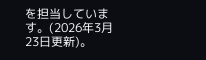を担当しています。(2026年3月23日更新)。